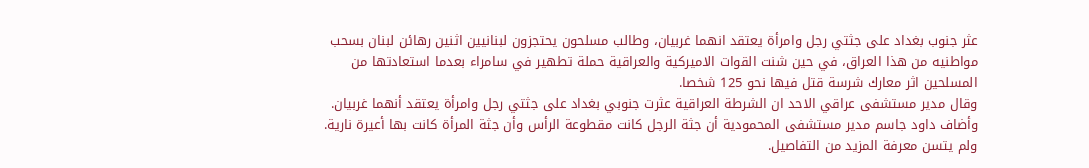عثر جنوب بغداد على جثتي رجل وامرأة يعتقد انهما غربيان، وطالب مسلحون يحتجزون لبنانيين اثنين رهائن لبنان بسحب مواطنيه من هذا العراق، في حين شنت القوات الاميركية والعراقية حملة تطهير في سامراء بعدما استعادتها من المسلحين اثر معارك شرسة قتل فيها نحو 125 شخصا.
وقال مدير مستشفى عراقي الاحد ان الشرطة العراقية عثرت جنوبي بغداد على جثتي رجل وامرأة يعتقد أنهما غربيان.
وأضاف داود جاسم مدير مستشفى المحمودية أن جثة الرجل كانت مقطوعة الرأس وأن جثة المرأة كانت بها أعيرة نارية. ولم يتسن معرفة المزيد من التفاصيل.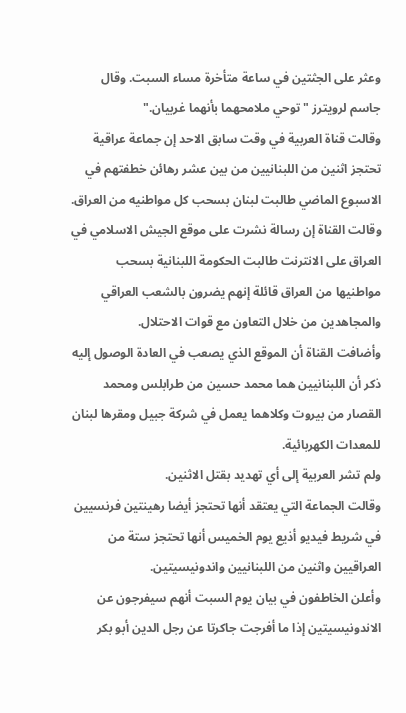وعثر على الجثتين في ساعة متأخرة مساء السبت. وقال جاسم لرويترز "توحي ملامحهما بأنهما غربيان."
وقالت قناة العربية في وقت سابق الاحد إن جماعة عراقية تحتجز اثنين من اللبنانيين من بين عشر رهائن خطفتهم في الاسبوع الماضي طالبت لبنان بسحب كل مواطنيه من العراق.
وقالت القناة إن رسالة نشرت على موقع الجيش الاسلامي في العراق على الانترنت طالبت الحكومة اللبنانية بسحب مواطنيها من العراق قائلة إنهم يضرون بالشعب العراقي والمجاهدين من خلال التعاون مع قوات الاحتلال.
وأضافت القناة أن الموقع الذي يصعب في العادة الوصول إليه ذكر أن اللبنانيين هما محمد حسين من طرابلس ومحمد القصار من بيروت وكلاهما يعمل في شركة جبيل ومقرها لبنان للمعدات الكهربائية.
ولم تشر العربية إلى أي تهديد بقتل الاثنين.
وقالت الجماعة التي يعتقد أنها تحتجز أيضا رهينتين فرنسيين في شريط فيديو أذيع يوم الخميس أنها تحتجز ستة من العراقيين واثنين من اللبنانيين واندونيسيتين.
وأعلن الخاطفون في بيان يوم السبت أنهم سيفرجون عن الاندونيسيتين إذا ما أفرجت جاكرتا عن رجل الدين أبو بكر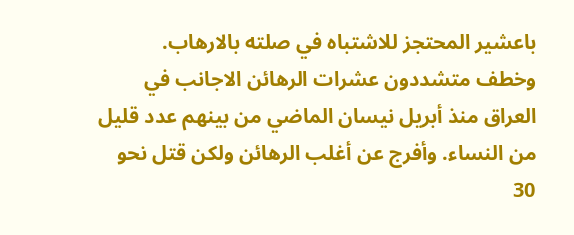باعشير المحتجز للاشتباه في صلته بالارهاب.
وخطف متشددون عشرات الرهائن الاجانب في العراق منذ أبريل نيسان الماضي من بينهم عدد قليل من النساء. وأفرج عن أغلب الرهائن ولكن قتل نحو 30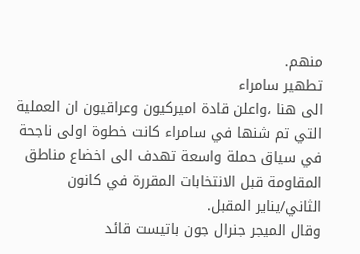منهم.
تطهير سامراء
الى هنا ،واعلن قادة اميركيون وعراقيون ان العملية التي تم شنها في سامراء كانت خطوة اولى ناجحة في سياق حملة واسعة تهدف الى اخضاع مناطق المقاومة قبل الانتخابات المقررة في كانون الثاني/يناير المقبل.
وقال الميجر جنرال جون باتيست قائد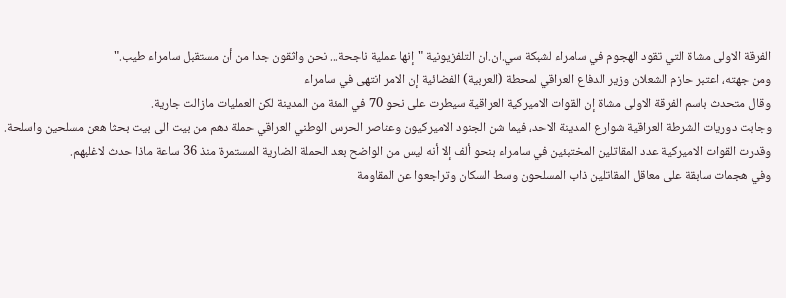الفرقة الاولى مشاة التي تقود الهجوم في سامراء لشبكة سي.ان.ان التلفزيونية "إنها عملية ناجحة... نحن واثقون جدا من أن مستقبل سامراء طيب."
ومن جهته، اعتبر حازم الشعلان وزير الدفاع العراقي لمحطة (العربية) الفضائية إن الامر انتهى في سامراء
وقال متحدث باسم الفرقة الاولى مشاة إن القوات الاميركية العراقية سيطرت على نحو 70 في المئة من المدينة لكن العمليات مازالت جارية.
وجابت دوريات الشرطة العراقية شوارع المدينة الاحد، فيما شن الجنود الاميركيون وعناصر الحرس الوطني العراقي حملة دهم من بيت الى بيت بحثا هعن مسلحين واسلحة.
وقدرت القوات الاميركية عدد المقاتلين المختبئين في سامراء بنحو ألف إلا أنه ليس من الواضح بعد الحملة الضارية المستمرة منذ 36 ساعة ماذا حدث لاغلبهم.
وفي هجمات سابقة على معاقل المقاتلين ذاب المسلحون وسط السكان وتراجعوا عن المقاومة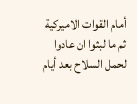أمام القوات الاميركية ثم ما لبثوا ان عادوا لحمل السلاح بعد أيام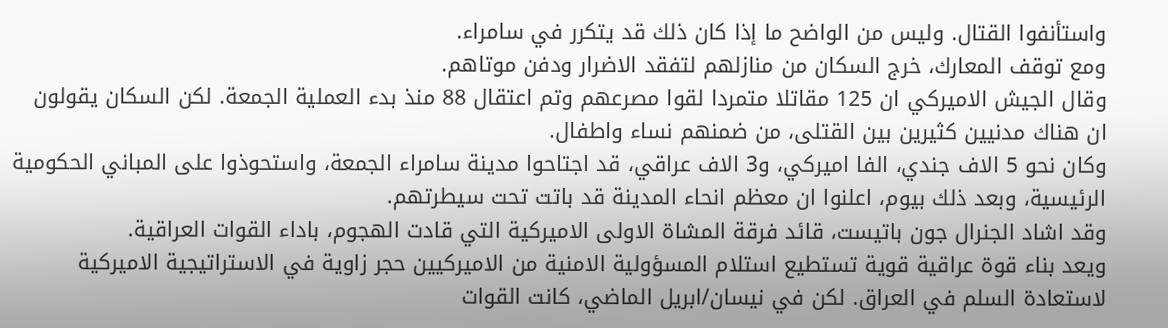واستأنفوا القتال. وليس من الواضح ما إذا كان ذلك قد يتكرر في سامراء.
ومع توقف المعارك، خرج السكان من منازلهم لتفقد الاضرار ودفن موتاهم.
وقال الجيش الاميركي ان 125 مقاتلا متمردا لقوا مصرعهم وتم اعتقال 88 منذ بدء العملية الجمعة. لكن السكان يقولون ان هناك مدنيين كثيرين بين القتلى، من ضمنهم نساء واطفال.
وكان نحو 5 الاف جندي، الفا اميركي، و3 الاف عراقي، قد اجتاحوا مدينة سامراء الجمعة، واستحوذوا على المباني الحكومية الرئيسية، وبعد ذلك بيوم، اعلنوا ان معظم انحاء المدينة قد باتت تحت سيطرتهم.
وقد اشاد الجنرال جون باتيست، قائد فرقة المشاة الاولى الاميركية التي قادت الهجوم، باداء القوات العراقية.
ويعد بناء قوة عراقية قوية تستطيع استلام المسؤولية الامنية من الاميركيين حجر زاوية في الاستراتيجية الاميركية لاستعادة السلم في العراق. لكن في نيسان/ابريل الماضي، كانت القوات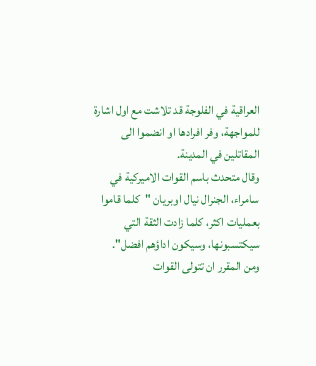العراقية في الفلوجة قد تلاشت مع اول اشارة للمواجهة، وفر افرادها او انضموا الى المقاتلين في المدينة.
وقال متحدث باسم القوات الاميركية في سامراء، الجنرال نيال اوبريان "كلما قاموا بعمليات اكثر، كلما زادت الثقة التي سيكتسبونها، وسيكون اداؤهم افضل".
ومن المقرر ان تتولى القوات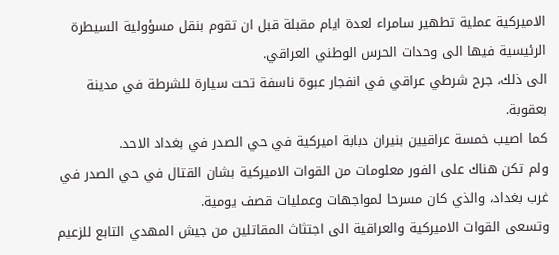الاميركية عملية تطهير سامراء لعدة ايام مقبلة قبل ان تقوم بنقل مسؤولية السيطرة الرئيسية فيها الى وحدات الحرس الوطني العراقي.
الى ذلك، جرح شرطي عراقي في انفجار عبوة ناسفة تحت سيارة للشرطة في مدينة بعقوبة.
كما اصيب خمسة عراقيين بنيران دبابة اميركية في حي الصدر في بغداد الاحد.
ولم تكن هناك على الفور معلومات من القوات الاميركية بشان القتال في حي الصدر في غرب بغداد، والذي كان مسرحا لمواجهات وعمليات قصف يومية.
وتسعى القوات الاميركية والعراقية الى اجتثاث المقاتلين من جيش المهدي التابع للزعيم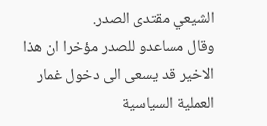الشيعي مقتدى الصدر.
وقال مساعدو للصدر مؤخرا ان هذا الاخير قد يسعى الى دخول غمار العملية السياسية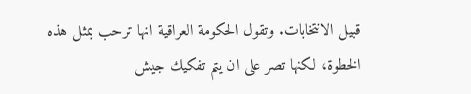قبيل الانتخابات. وتقول الحكومة العراقية انها ترحب بمثل هذه الخطوة، لكنها تصر على ان يتم تفكيك جيش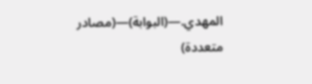المهدي.—(البوابة)—(مصادر متعددة)